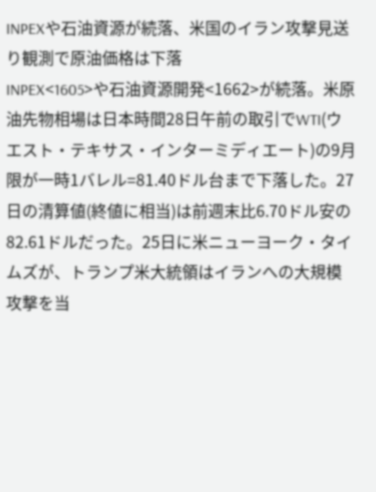INPEXや石油資源が続落、米国のイラン攻撃見送り観測で原油価格は下落
INPEX<1605>や石油資源開発<1662>が続落。米原油先物相場は日本時間28日午前の取引でWTI(ウエスト・テキサス・インターミディエート)の9月限が一時1バレル=81.40ドル台まで下落した。27日の清算値(終値に相当)は前週末比6.70ドル安の82.61ドルだった。25日に米ニューヨーク・タイムズが、トランプ米大統領はイランへの大規模攻撃を当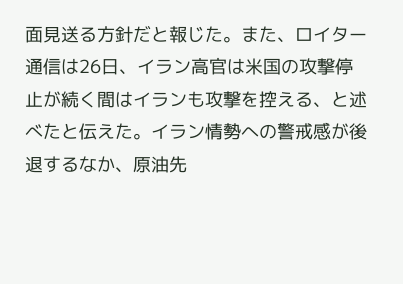面見送る方針だと報じた。また、ロイター通信は26日、イラン高官は米国の攻撃停止が続く間はイランも攻撃を控える、と述べたと伝えた。イラン情勢への警戒感が後退するなか、原油先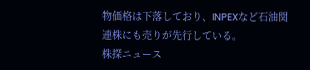物価格は下落しており、INPEXなど石油関連株にも売りが先行している。
株探ニュース